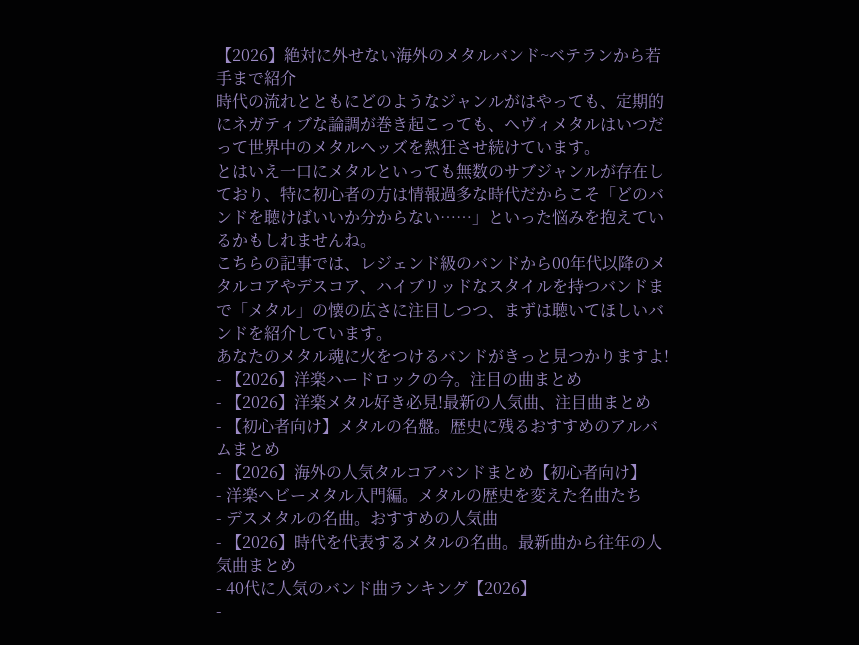【2026】絶対に外せない海外のメタルバンド~ベテランから若手まで紹介
時代の流れとともにどのようなジャンルがはやっても、定期的にネガティブな論調が巻き起こっても、ヘヴィメタルはいつだって世界中のメタルヘッズを熱狂させ続けています。
とはいえ一口にメタルといっても無数のサブジャンルが存在しており、特に初心者の方は情報過多な時代だからこそ「どのバンドを聴けばいいか分からない……」といった悩みを抱えているかもしれませんね。
こちらの記事では、レジェンド級のバンドから00年代以降のメタルコアやデスコア、ハイブリッドなスタイルを持つバンドまで「メタル」の懐の広さに注目しつつ、まずは聴いてほしいバンドを紹介しています。
あなたのメタル魂に火をつけるバンドがきっと見つかりますよ!
- 【2026】洋楽ハードロックの今。注目の曲まとめ
- 【2026】洋楽メタル好き必見!最新の人気曲、注目曲まとめ
- 【初心者向け】メタルの名盤。歴史に残るおすすめのアルバムまとめ
- 【2026】海外の人気タルコアバンドまとめ【初心者向け】
- 洋楽ヘビーメタル入門編。メタルの歴史を変えた名曲たち
- デスメタルの名曲。おすすめの人気曲
- 【2026】時代を代表するメタルの名曲。最新曲から往年の人気曲まとめ
- 40代に人気のバンド曲ランキング【2026】
-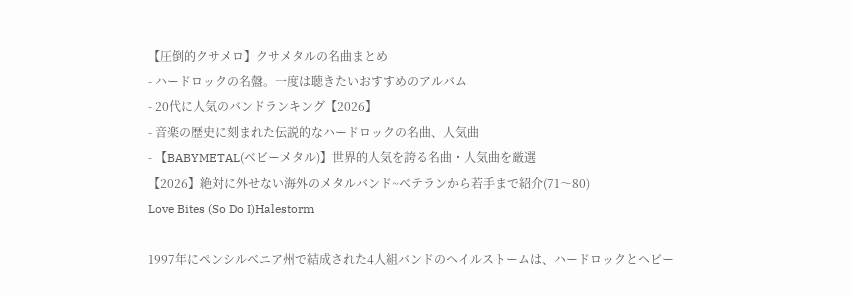【圧倒的クサメロ】クサメタルの名曲まとめ
- ハードロックの名盤。一度は聴きたいおすすめのアルバム
- 20代に人気のバンドランキング【2026】
- 音楽の歴史に刻まれた伝説的なハードロックの名曲、人気曲
- 【BABYMETAL(ベビーメタル)】世界的人気を誇る名曲・人気曲を厳選
【2026】絶対に外せない海外のメタルバンド~ベテランから若手まで紹介(71〜80)
Love Bites (So Do I)Halestorm

1997年にペンシルベニア州で結成された4人組バンドのヘイルストームは、ハードロックとヘビー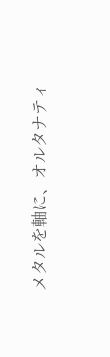メタルを軸に、オルタナティ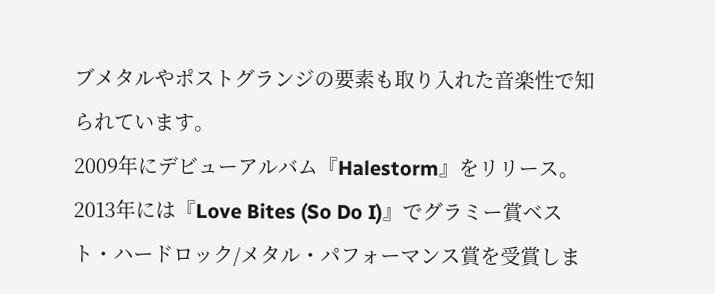ブメタルやポストグランジの要素も取り入れた音楽性で知られています。
2009年にデビューアルバム『Halestorm』をリリース。
2013年には『Love Bites (So Do I)』でグラミー賞ベスト・ハードロック/メタル・パフォーマンス賞を受賞しま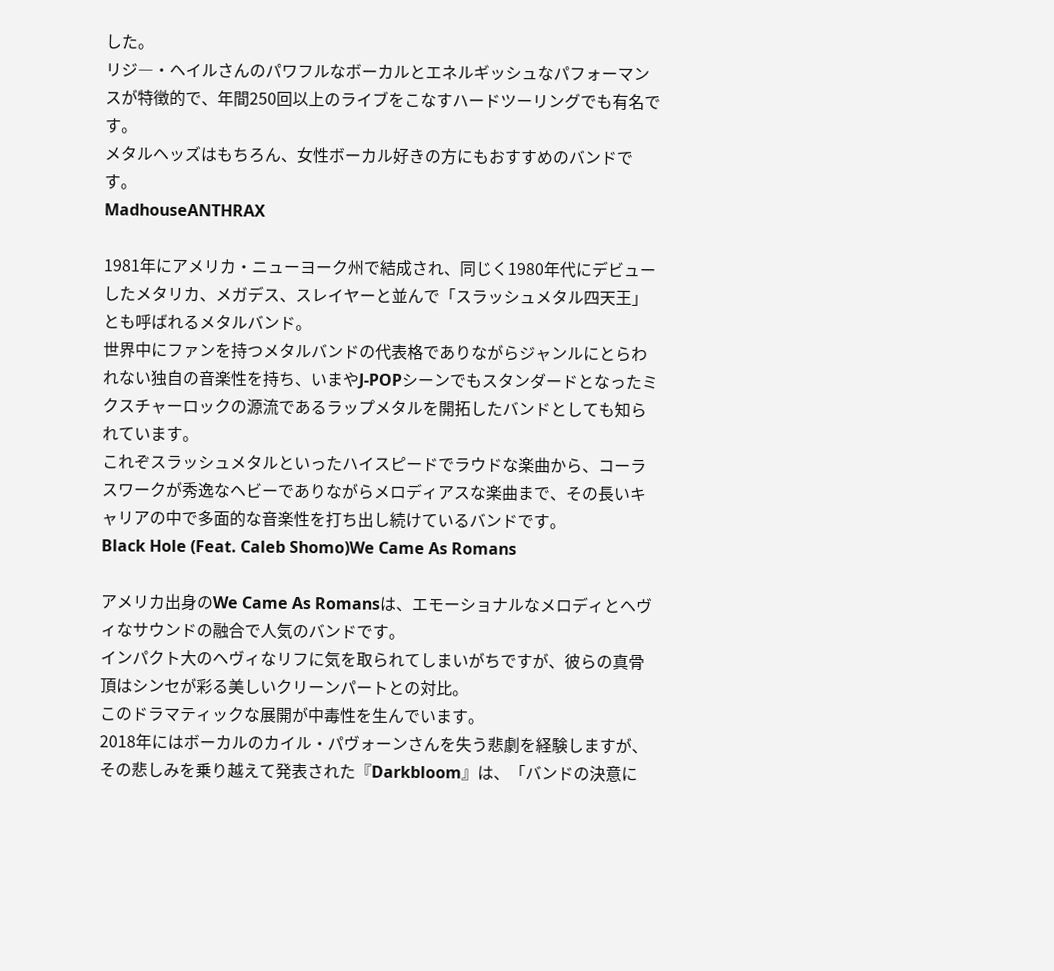した。
リジ―・ヘイルさんのパワフルなボーカルとエネルギッシュなパフォーマンスが特徴的で、年間250回以上のライブをこなすハードツーリングでも有名です。
メタルヘッズはもちろん、女性ボーカル好きの方にもおすすめのバンドです。
MadhouseANTHRAX

1981年にアメリカ・ニューヨーク州で結成され、同じく1980年代にデビューしたメタリカ、メガデス、スレイヤーと並んで「スラッシュメタル四天王」とも呼ばれるメタルバンド。
世界中にファンを持つメタルバンドの代表格でありながらジャンルにとらわれない独自の音楽性を持ち、いまやJ-POPシーンでもスタンダードとなったミクスチャーロックの源流であるラップメタルを開拓したバンドとしても知られています。
これぞスラッシュメタルといったハイスピードでラウドな楽曲から、コーラスワークが秀逸なヘビーでありながらメロディアスな楽曲まで、その長いキャリアの中で多面的な音楽性を打ち出し続けているバンドです。
Black Hole (Feat. Caleb Shomo)We Came As Romans

アメリカ出身のWe Came As Romansは、エモーショナルなメロディとヘヴィなサウンドの融合で人気のバンドです。
インパクト大のヘヴィなリフに気を取られてしまいがちですが、彼らの真骨頂はシンセが彩る美しいクリーンパートとの対比。
このドラマティックな展開が中毒性を生んでいます。
2018年にはボーカルのカイル・パヴォーンさんを失う悲劇を経験しますが、その悲しみを乗り越えて発表された『Darkbloom』は、「バンドの決意に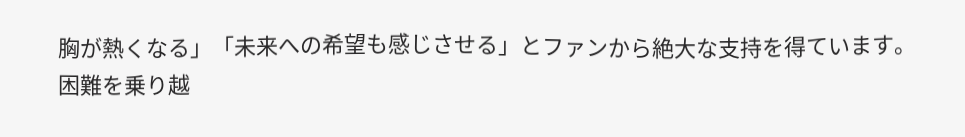胸が熱くなる」「未来への希望も感じさせる」とファンから絶大な支持を得ています。
困難を乗り越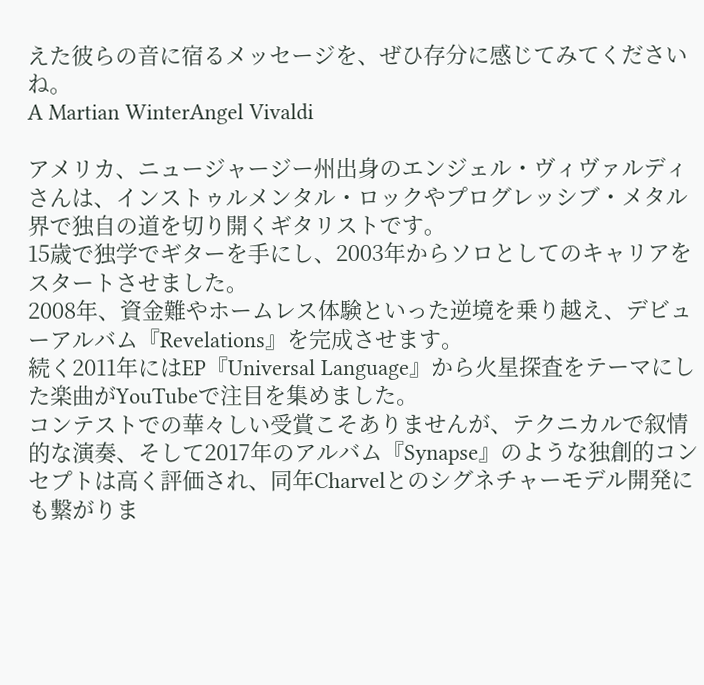えた彼らの音に宿るメッセージを、ぜひ存分に感じてみてくださいね。
A Martian WinterAngel Vivaldi

アメリカ、ニュージャージー州出身のエンジェル・ヴィヴァルディさんは、インストゥルメンタル・ロックやプログレッシブ・メタル界で独自の道を切り開くギタリストです。
15歳で独学でギターを手にし、2003年からソロとしてのキャリアをスタートさせました。
2008年、資金難やホームレス体験といった逆境を乗り越え、デビューアルバム『Revelations』を完成させます。
続く2011年にはEP『Universal Language』から火星探査をテーマにした楽曲がYouTubeで注目を集めました。
コンテストでの華々しい受賞こそありませんが、テクニカルで叙情的な演奏、そして2017年のアルバム『Synapse』のような独創的コンセプトは高く評価され、同年Charvelとのシグネチャーモデル開発にも繋がりま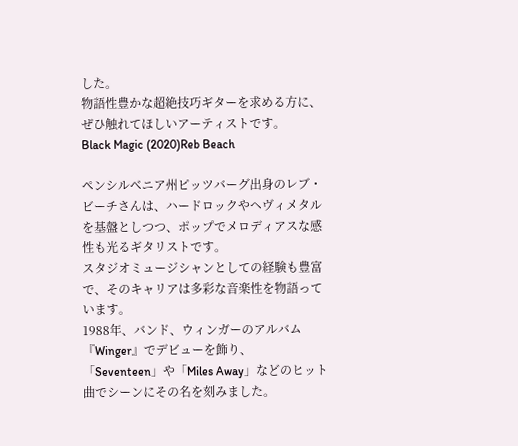した。
物語性豊かな超絶技巧ギターを求める方に、ぜひ触れてほしいアーティストです。
Black Magic (2020)Reb Beach

ペンシルベニア州ピッツバーグ出身のレブ・ビーチさんは、ハードロックやヘヴィメタルを基盤としつつ、ポップでメロディアスな感性も光るギタリストです。
スタジオミュージシャンとしての経験も豊富で、そのキャリアは多彩な音楽性を物語っています。
1988年、バンド、ウィンガーのアルバム『Winger』でデビューを飾り、「Seventeen」や「Miles Away」などのヒット曲でシーンにその名を刻みました。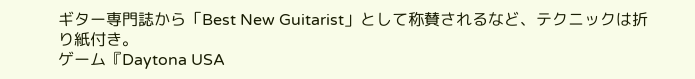ギター専門誌から「Best New Guitarist」として称賛されるなど、テクニックは折り紙付き。
ゲーム『Daytona USA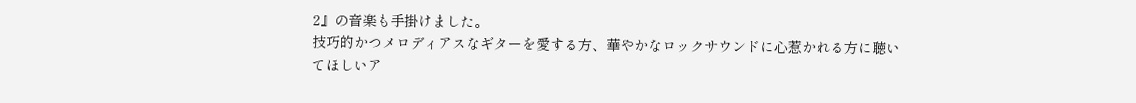2』の音楽も手掛けました。
技巧的かつメロディアスなギターを愛する方、華やかなロックサウンドに心惹かれる方に聴いてほしいア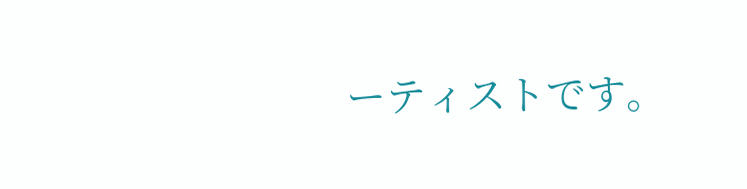ーティストです。